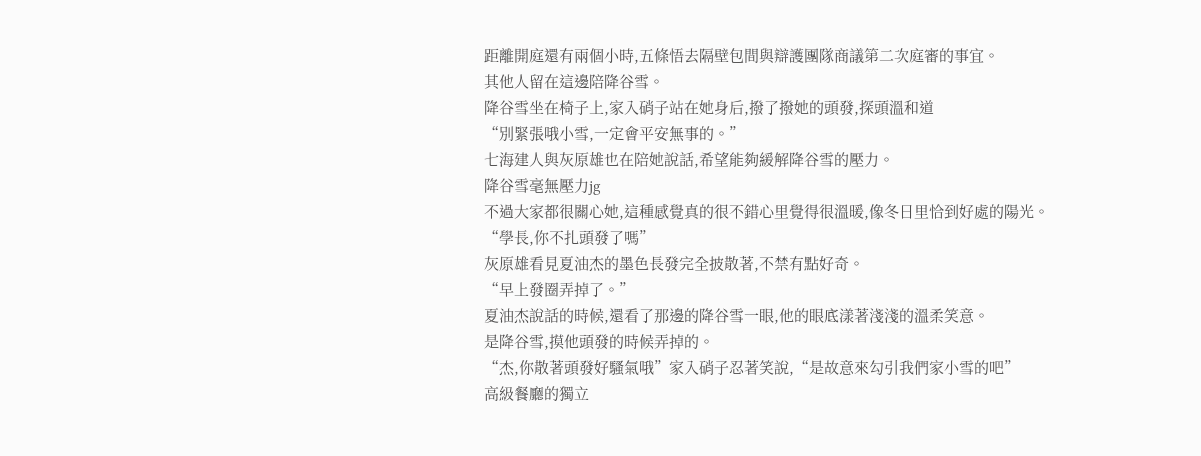距離開庭還有兩個小時,五條悟去隔壁包間與辯護團隊商議第二次庭審的事宜。
其他人留在這邊陪降谷雪。
降谷雪坐在椅子上,家入硝子站在她身后,撥了撥她的頭發,探頭溫和道
“別緊張哦小雪,一定會平安無事的。”
七海建人與灰原雄也在陪她說話,希望能夠緩解降谷雪的壓力。
降谷雪毫無壓力jg
不過大家都很關心她,這種感覺真的很不錯心里覺得很溫暖,像冬日里恰到好處的陽光。
“學長,你不扎頭發了嗎”
灰原雄看見夏油杰的墨色長發完全披散著,不禁有點好奇。
“早上發圈弄掉了。”
夏油杰說話的時候,還看了那邊的降谷雪一眼,他的眼底漾著淺淺的溫柔笑意。
是降谷雪,摸他頭發的時候弄掉的。
“杰,你散著頭發好騷氣哦”家入硝子忍著笑說,“是故意來勾引我們家小雪的吧”
高級餐廳的獨立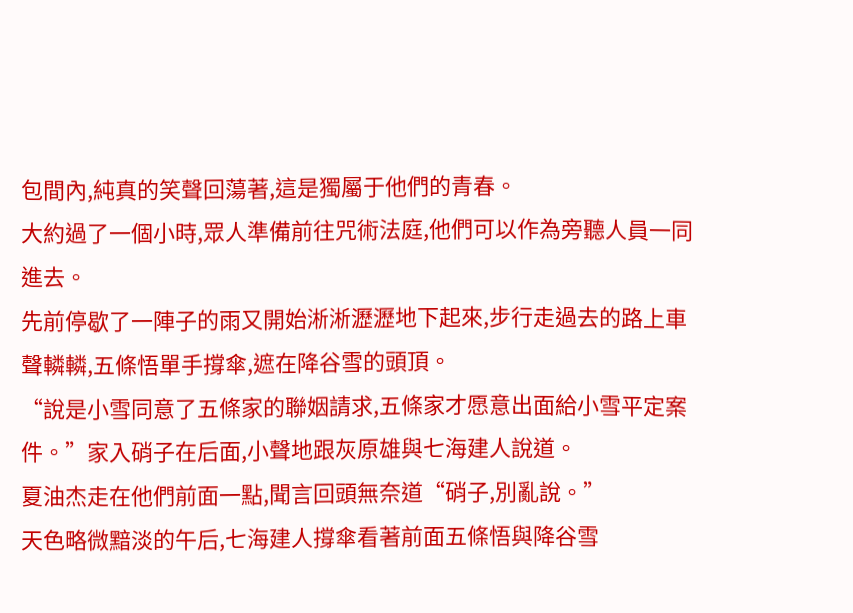包間內,純真的笑聲回蕩著,這是獨屬于他們的青春。
大約過了一個小時,眾人準備前往咒術法庭,他們可以作為旁聽人員一同進去。
先前停歇了一陣子的雨又開始淅淅瀝瀝地下起來,步行走過去的路上車聲轔轔,五條悟單手撐傘,遮在降谷雪的頭頂。
“說是小雪同意了五條家的聯姻請求,五條家才愿意出面給小雪平定案件。”家入硝子在后面,小聲地跟灰原雄與七海建人說道。
夏油杰走在他們前面一點,聞言回頭無奈道“硝子,別亂說。”
天色略微黯淡的午后,七海建人撐傘看著前面五條悟與降谷雪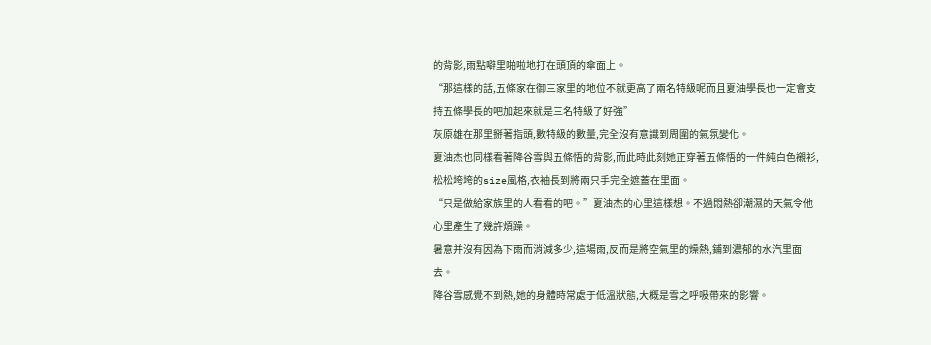的背影,雨點噼里啪啦地打在頭頂的傘面上。
“那這樣的話,五條家在御三家里的地位不就更高了兩名特級呢而且夏油學長也一定會支持五條學長的吧加起來就是三名特級了好強”
灰原雄在那里掰著指頭,數特級的數量,完全沒有意識到周圍的氣氛變化。
夏油杰也同樣看著降谷雪與五條悟的背影,而此時此刻她正穿著五條悟的一件純白色襯衫,松松垮垮的size風格,衣袖長到將兩只手完全遮蓋在里面。
“只是做給家族里的人看看的吧。”夏油杰的心里這樣想。不過悶熱卻潮濕的天氣令他心里產生了幾許煩躁。
暑意并沒有因為下雨而消減多少,這場雨,反而是將空氣里的燥熱,鋪到濃郁的水汽里面去。
降谷雪感覺不到熱,她的身體時常處于低溫狀態,大概是雪之呼吸帶來的影響。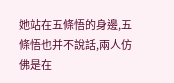她站在五條悟的身邊,五條悟也并不說話,兩人仿佛是在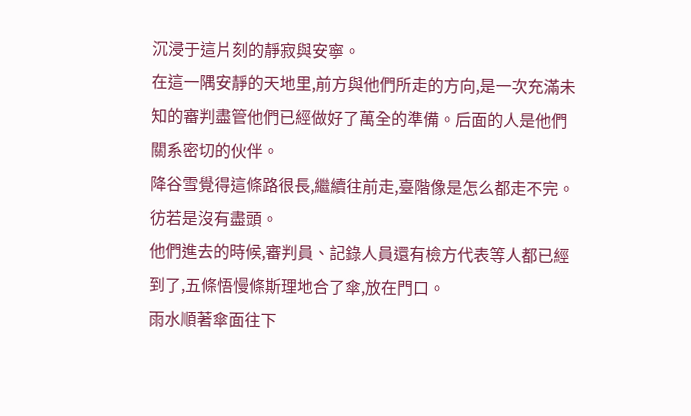沉浸于這片刻的靜寂與安寧。
在這一隅安靜的天地里,前方與他們所走的方向,是一次充滿未知的審判盡管他們已經做好了萬全的準備。后面的人是他們關系密切的伙伴。
降谷雪覺得這條路很長,繼續往前走,臺階像是怎么都走不完。彷若是沒有盡頭。
他們進去的時候,審判員、記錄人員還有檢方代表等人都已經到了,五條悟慢條斯理地合了傘,放在門口。
雨水順著傘面往下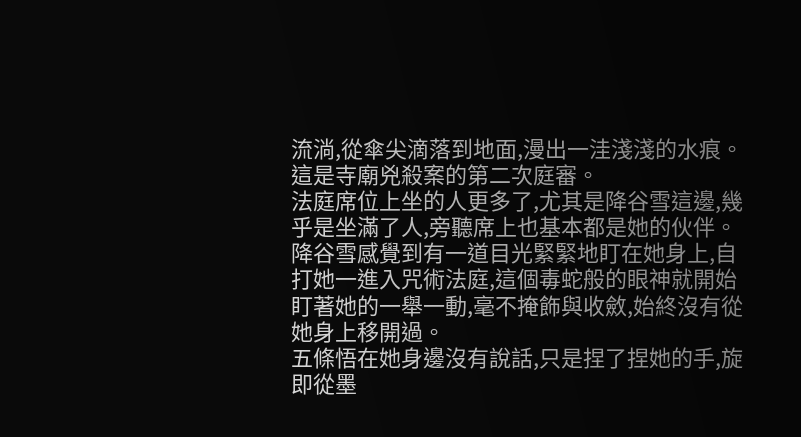流淌,從傘尖滴落到地面,漫出一洼淺淺的水痕。
這是寺廟兇殺案的第二次庭審。
法庭席位上坐的人更多了,尤其是降谷雪這邊,幾乎是坐滿了人,旁聽席上也基本都是她的伙伴。
降谷雪感覺到有一道目光緊緊地盯在她身上,自打她一進入咒術法庭,這個毒蛇般的眼神就開始盯著她的一舉一動,毫不掩飾與收斂,始終沒有從她身上移開過。
五條悟在她身邊沒有說話,只是捏了捏她的手,旋即從墨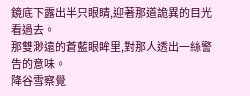鏡底下露出半只眼睛,迎著那道詭異的目光看過去。
那雙渺遠的蒼藍眼眸里,對那人透出一絲警告的意味。
降谷雪察覺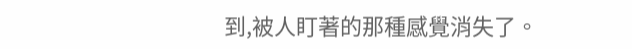到,被人盯著的那種感覺消失了。